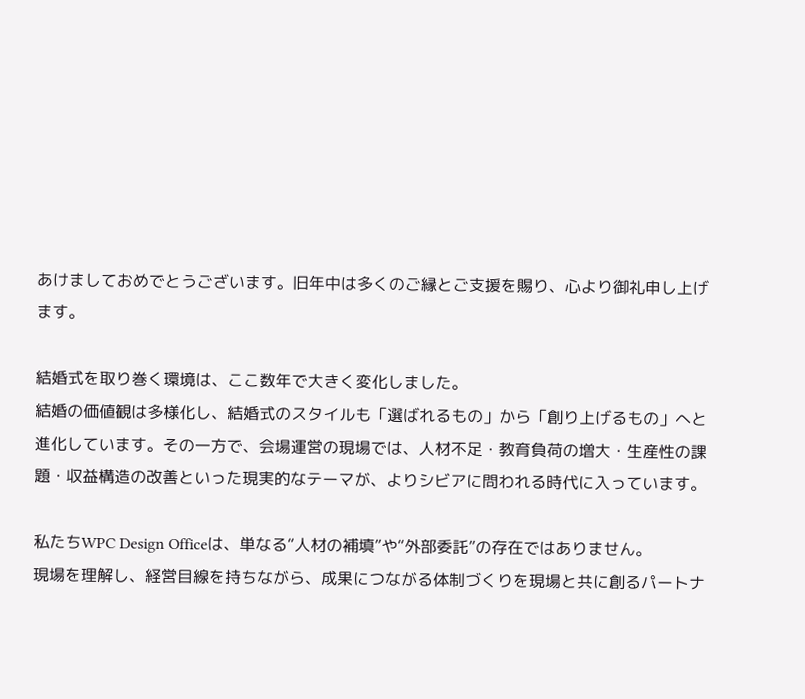あけましておめでとうございます。旧年中は多くのご縁とご支援を賜り、心より御礼申し上げます。

結婚式を取り巻く環境は、ここ数年で大きく変化しました。
結婚の価値観は多様化し、結婚式のスタイルも「選ばれるもの」から「創り上げるもの」へと進化しています。その一方で、会場運営の現場では、人材不足・教育負荷の増大・生産性の課題・収益構造の改善といった現実的なテーマが、よりシビアに問われる時代に入っています。

私たちWPC Design Officeは、単なる“人材の補填”や“外部委託”の存在ではありません。
現場を理解し、経営目線を持ちながら、成果につながる体制づくりを現場と共に創るパートナ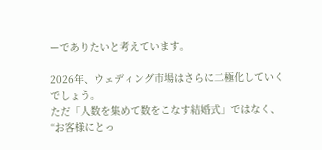ーでありたいと考えています。

2026年、ウェディング市場はさらに二極化していくでしょう。
ただ「人数を集めて数をこなす結婚式」ではなく、
“お客様にとっ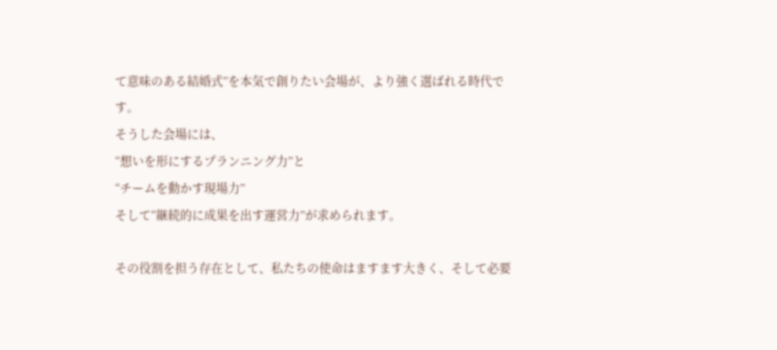て意味のある結婚式”を本気で創りたい会場が、より強く選ばれる時代です。
そうした会場には、
“想いを形にするプランニング力”と
“チームを動かす現場力”
そして“継続的に成果を出す運営力”が求められます。

その役割を担う存在として、私たちの使命はますます大きく、そして必要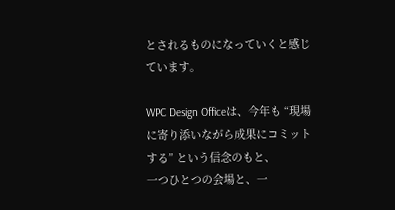とされるものになっていくと感じています。

WPC Design Officeは、今年も “現場に寄り添いながら成果にコミットする” という信念のもと、
一つひとつの会場と、一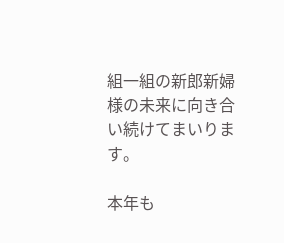組一組の新郎新婦様の未来に向き合い続けてまいります。

本年も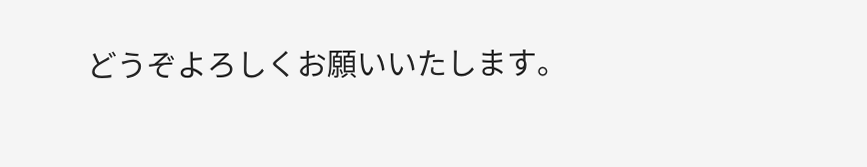どうぞよろしくお願いいたします。